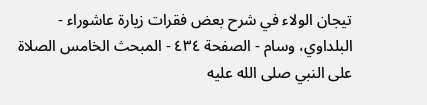تيجان الولاء في شرح بعض فقرات زيارة عاشوراء - البلداوي، وسام - الصفحة ٤٣٤ - المبحث الخامس الصلاة على النبي صلى الله عليه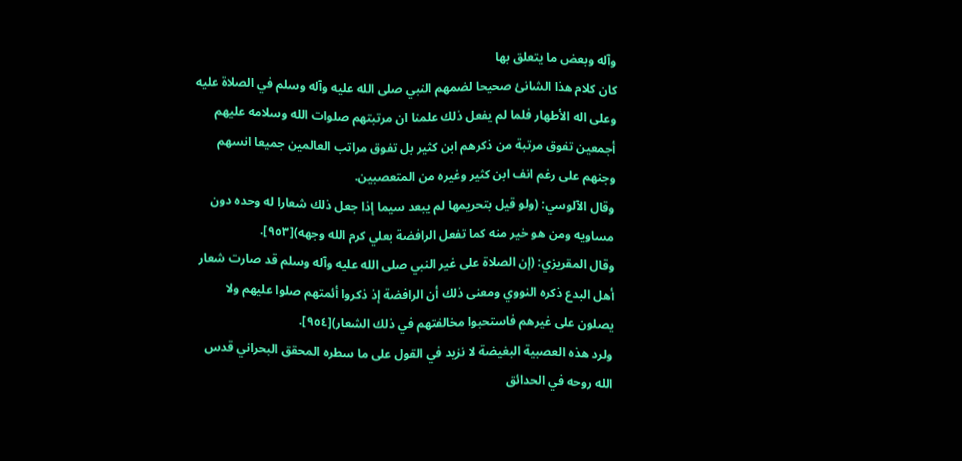وآله وبعض ما يتعلق بها
كان كلام هذا الشانئ صحيحا لضمهم النبي صلى الله عليه وآله وسلم في الصلاة عليه وعلى اله الأطهار فلما لم يفعل ذلك علمنا ان مرتبتهم صلوات الله وسلامه عليهم أجمعين تفوق مرتبة من ذكرهم ابن كثير بل تفوق مراتب العالمين جميعا انسهم وجنهم على رغم انف ابن كثير وغيره من المتعصبين.
وقال الآلوسي: (ولو قيل بتحريمها لم يبعد سيما إذا جعل ذلك شعارا له وحده دون مساويه ومن هو خير منه كما تفعل الرافضة بعلي كرم الله وجهه)[٩٥٣].
وقال المقريزي: (إن الصلاة على غير النبي صلى الله عليه وآله وسلم قد صارت شعار أهل البدع ذكره النووي ومعنى ذلك أن الرافضة إذ ذكروا أئمتهم صلوا عليهم ولا يصلون على غيرهم فاستحبوا مخالفتهم في ذلك الشعار)[٩٥٤].
ولرد هذه العصبية البغيضة لا نزيد في القول على ما سطره المحقق البحراني قدس الله روحه في الحدائق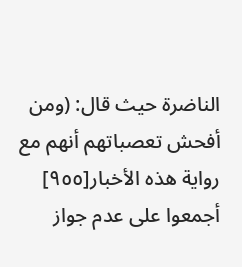الناضرة حيث قال: (ومن أفحش تعصباتهم أنهم مع رواية هذه الأخبار[٩٥٥] أجمعوا على عدم جواز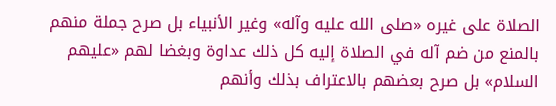الصلاة على غيره «صلى الله عليه وآله» وغير الأنبياء بل صرح جملة منهم بالمنع من ضم آله في الصلاة إليه كل ذلك عداوة وبغضا لهم «عليهم السلام» بل صرح بعضهم بالاعتراف بذلك وأنهم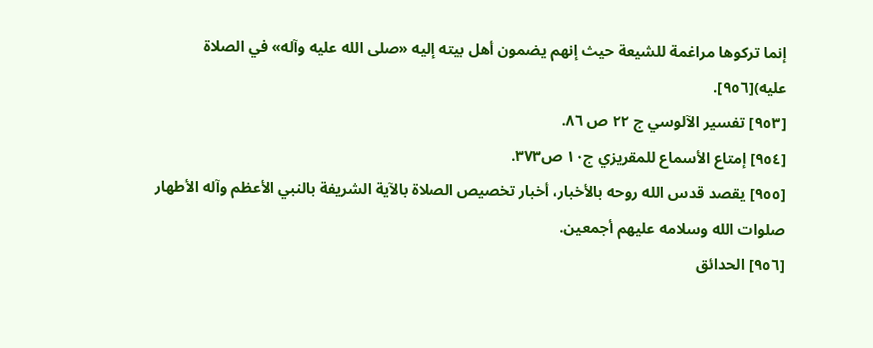إنما تركوها مراغمة للشيعة حيث إنهم يضمون أهل بيته إليه «صلى الله عليه وآله» في الصلاة عليه)[٩٥٦].
[٩٥٣] تفسير الآلوسي ج ٢٢ ص ٨٦.
[٩٥٤] إمتاع الأسماع للمقريزي ج١٠ ص٣٧٣.
[٩٥٥] يقصد قدس الله روحه بالأخبار، أخبار تخصيص الصلاة بالآية الشريفة بالنبي الأعظم وآله الأطهار صلوات الله وسلامه عليهم أجمعين.
[٩٥٦] الحدائق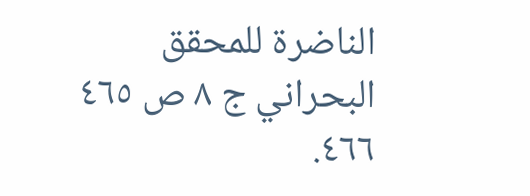الناضرة للمحقق البحراني ج ٨ ص ٤٦٥ ٤٦٦.